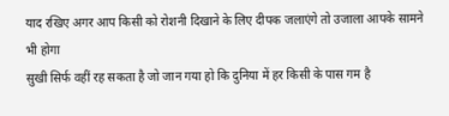याद रखिए अगर आप किसी को रोशनी दिखाने के लिए दीपक जलाएंगे तो उजाला आपके सामने भी होगा
सुखी सिर्फ वहीं रह सकता है जो जान गया हो कि दुनिया में हर किसी के पास गम है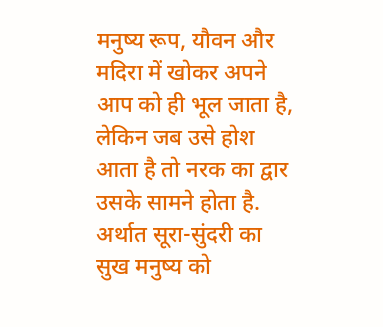मनुष्य रूप, यौवन और मदिरा में खोकर अपने आप को ही भूल जाता है, लेकिन जब उसे होश आता है तो नरक का द्वार उसके सामने होता है. अर्थात सूरा-सुंदरी का सुख मनुष्य को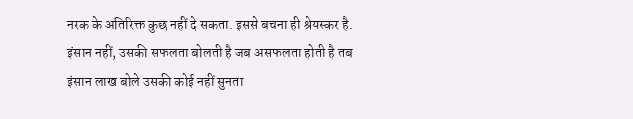नरक के अतिरिक्त कुछ नहीं दे सकता. इससे बचना ही श्रेयस्कर है.
इंसान नहीं, उसकी सफलता बोलती है जब असफलता होती है तब इंसान लाख बोले उसकी कोई नहीं सुनता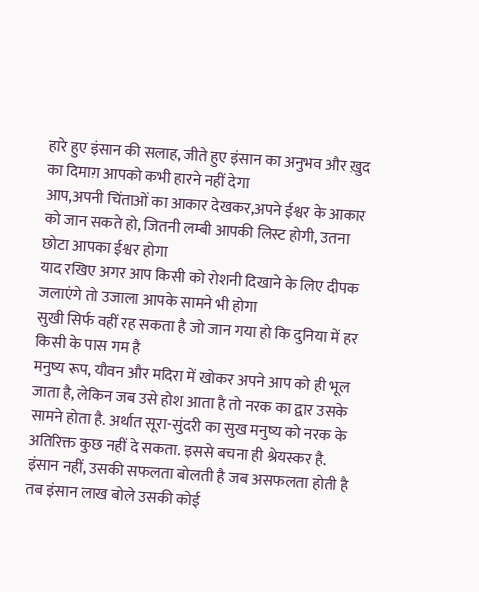हारे हुए इंसान की सलाह, जीते हुए इंसान का अनुभव और ख़ुद का दिमाग़ आपको कभी हारने नहीं देगा
आप,अपनी चिंताओं का आकार देखकर,अपने ईश्वर के आकार को जान सकते हो, जितनी लम्बी आपकी लिस्ट होगी, उतना छोटा आपका ईश्वर होगा
याद रखिए अगर आप किसी को रोशनी दिखाने के लिए दीपक जलाएंगे तो उजाला आपके सामने भी होगा
सुखी सिर्फ वहीं रह सकता है जो जान गया हो कि दुनिया में हर किसी के पास गम है
मनुष्य रूप, यौवन और मदिरा में खोकर अपने आप को ही भूल जाता है, लेकिन जब उसे होश आता है तो नरक का द्वार उसके सामने होता है. अर्थात सूरा-सुंदरी का सुख मनुष्य को नरक के अतिरिक्त कुछ नहीं दे सकता. इससे बचना ही श्रेयस्कर है.
इंसान नहीं, उसकी सफलता बोलती है जब असफलता होती है तब इंसान लाख बोले उसकी कोई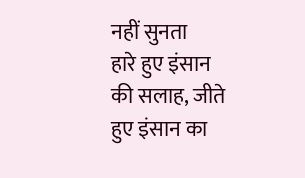नहीं सुनता
हारे हुए इंसान की सलाह, जीते हुए इंसान का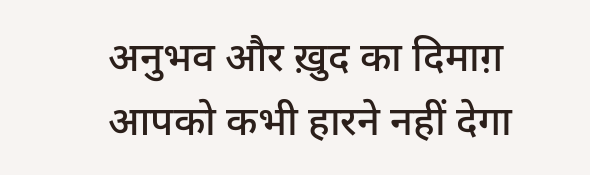अनुभव और ख़ुद का दिमाग़ आपको कभी हारने नहीं देगा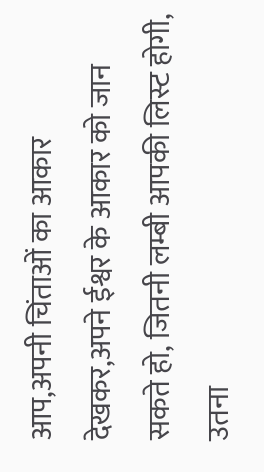आप,अपनी चिंताओं का आकार देखकर,अपने ईश्वर के आकार को जान सकते हो, जितनी लम्बी आपकी लिस्ट होगी, उतना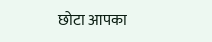छोटा आपका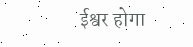ईश्वर होगा